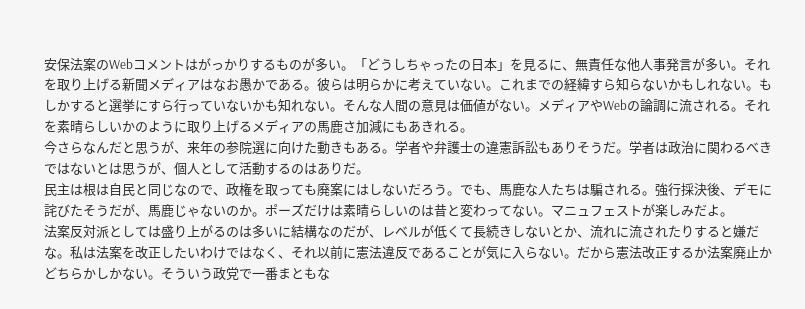安保法案のWebコメントはがっかりするものが多い。「どうしちゃったの日本」を見るに、無責任な他人事発言が多い。それを取り上げる新聞メディアはなお愚かである。彼らは明らかに考えていない。これまでの経緯すら知らないかもしれない。もしかすると選挙にすら行っていないかも知れない。そんな人間の意見は価値がない。メディアやWebの論調に流される。それを素晴らしいかのように取り上げるメディアの馬鹿さ加減にもあきれる。
今さらなんだと思うが、来年の参院選に向けた動きもある。学者や弁護士の違憲訴訟もありそうだ。学者は政治に関わるべきではないとは思うが、個人として活動するのはありだ。
民主は根は自民と同じなので、政権を取っても廃案にはしないだろう。でも、馬鹿な人たちは騙される。強行採決後、デモに詫びたそうだが、馬鹿じゃないのか。ポーズだけは素晴らしいのは昔と変わってない。マニュフェストが楽しみだよ。
法案反対派としては盛り上がるのは多いに結構なのだが、レベルが低くて長続きしないとか、流れに流されたりすると嫌だな。私は法案を改正したいわけではなく、それ以前に憲法違反であることが気に入らない。だから憲法改正するか法案廃止かどちらかしかない。そういう政党で一番まともな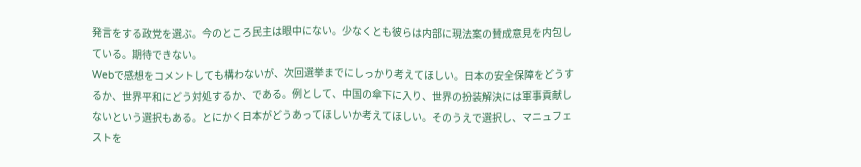発言をする政党を選ぶ。今のところ民主は眼中にない。少なくとも彼らは内部に現法案の賛成意見を内包している。期待できない。
Webで感想をコメントしても構わないが、次回選挙までにしっかり考えてほしい。日本の安全保障をどうするか、世界平和にどう対処するか、である。例として、中国の傘下に入り、世界の扮装解決には軍事貢献しないという選択もある。とにかく日本がどうあってほしいか考えてほしい。そのうえで選択し、マニュフェストを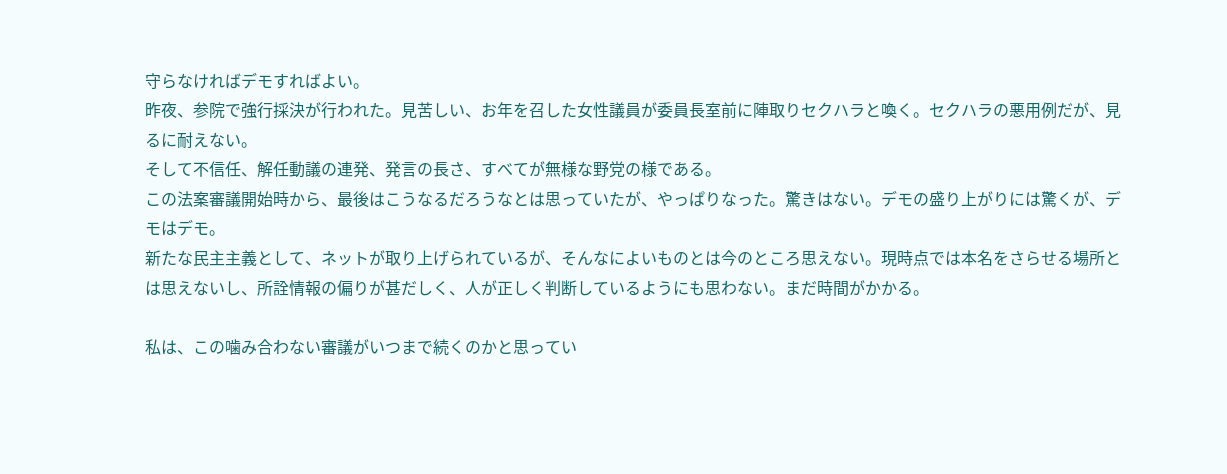守らなければデモすればよい。
昨夜、参院で強行採決が行われた。見苦しい、お年を召した女性議員が委員長室前に陣取りセクハラと喚く。セクハラの悪用例だが、見るに耐えない。
そして不信任、解任動議の連発、発言の長さ、すべてが無様な野党の様である。
この法案審議開始時から、最後はこうなるだろうなとは思っていたが、やっぱりなった。驚きはない。デモの盛り上がりには驚くが、デモはデモ。
新たな民主主義として、ネットが取り上げられているが、そんなによいものとは今のところ思えない。現時点では本名をさらせる場所とは思えないし、所詮情報の偏りが甚だしく、人が正しく判断しているようにも思わない。まだ時間がかかる。

私は、この噛み合わない審議がいつまで続くのかと思ってい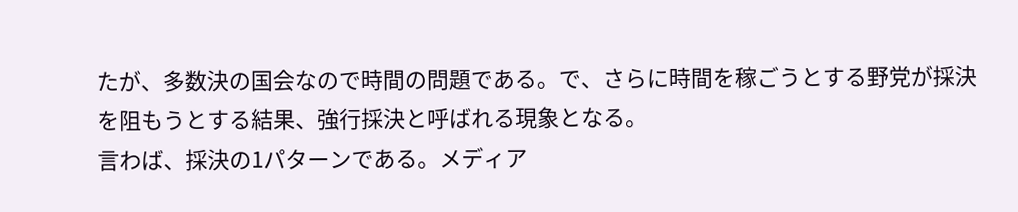たが、多数決の国会なので時間の問題である。で、さらに時間を稼ごうとする野党が採決を阻もうとする結果、強行採決と呼ばれる現象となる。
言わば、採決の1パターンである。メディア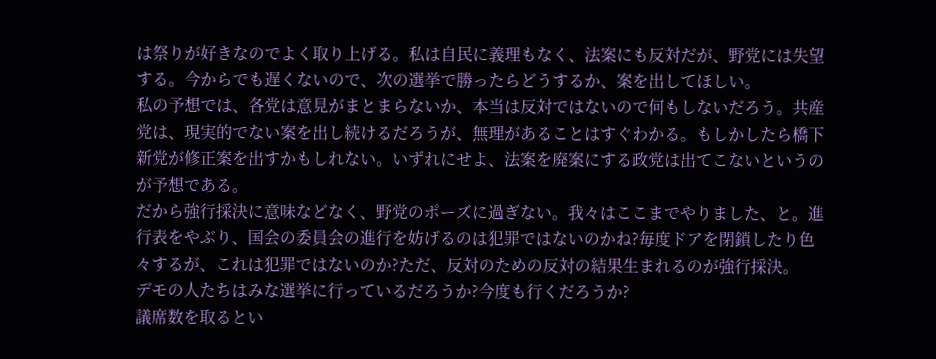は祭りが好きなのでよく取り上げる。私は自民に義理もなく、法案にも反対だが、野党には失望する。今からでも遅くないので、次の選挙で勝ったらどうするか、案を出してほしい。
私の予想では、各党は意見がまとまらないか、本当は反対ではないので何もしないだろう。共産党は、現実的でない案を出し続けるだろうが、無理があることはすぐわかる。もしかしたら橋下新党が修正案を出すかもしれない。いずれにせよ、法案を廃案にする政党は出てこないというのが予想である。
だから強行採決に意味などなく、野党のポーズに過ぎない。我々はここまでやりました、と。進行表をやぶり、国会の委員会の進行を妨げるのは犯罪ではないのかね?毎度ドアを閉鎖したり色々するが、これは犯罪ではないのか?ただ、反対のための反対の結果生まれるのが強行採決。
デモの人たちはみな選挙に行っているだろうか?今度も行くだろうか?
議席数を取るとい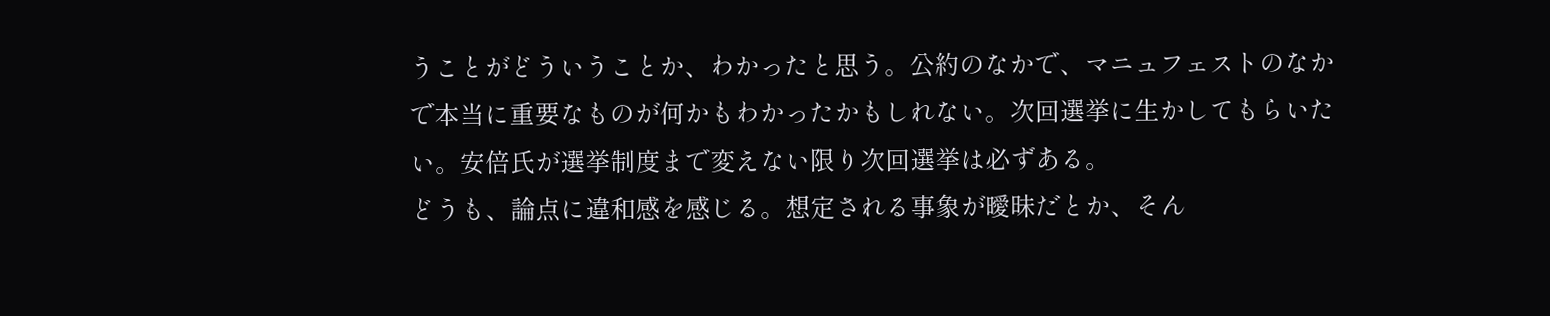うことがどういうことか、わかったと思う。公約のなかで、マニュフェストのなかで本当に重要なものが何かもわかったかもしれない。次回選挙に生かしてもらいたい。安倍氏が選挙制度まで変えない限り次回選挙は必ずある。
どうも、論点に違和感を感じる。想定される事象が曖昧だとか、そん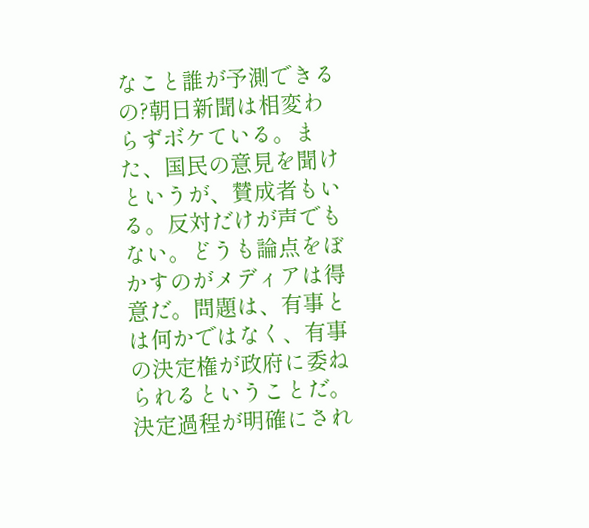なこと誰が予測できるの?朝日新聞は相変わらずボケている。また、国民の意見を聞けというが、賛成者もいる。反対だけが声でもない。どうも論点をぼかすのがメディアは得意だ。問題は、有事とは何かではなく、有事の決定権が政府に委ねられるということだ。決定過程が明確にされ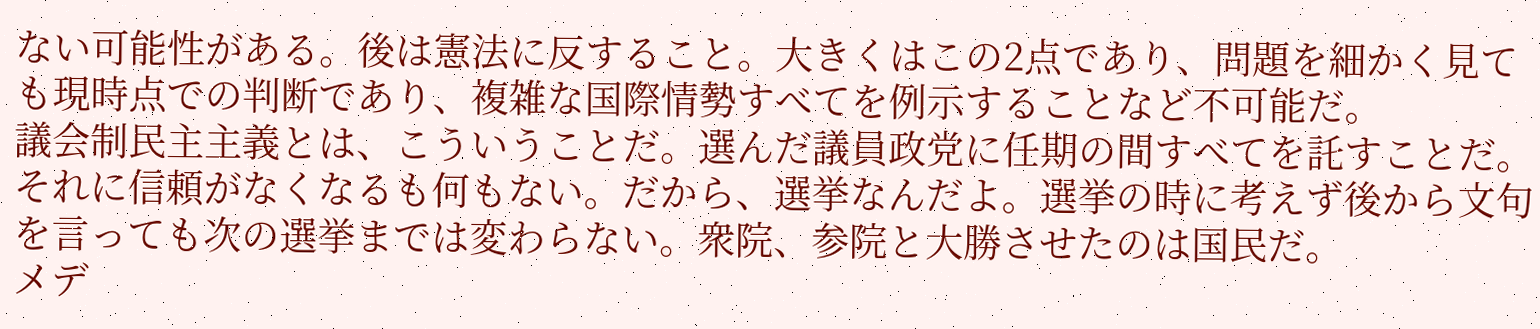ない可能性がある。後は憲法に反すること。大きくはこの2点であり、問題を細かく見ても現時点での判断であり、複雑な国際情勢すべてを例示することなど不可能だ。
議会制民主主義とは、こういうことだ。選んだ議員政党に任期の間すべてを託すことだ。それに信頼がなくなるも何もない。だから、選挙なんだよ。選挙の時に考えず後から文句を言っても次の選挙までは変わらない。衆院、参院と大勝させたのは国民だ。
メデ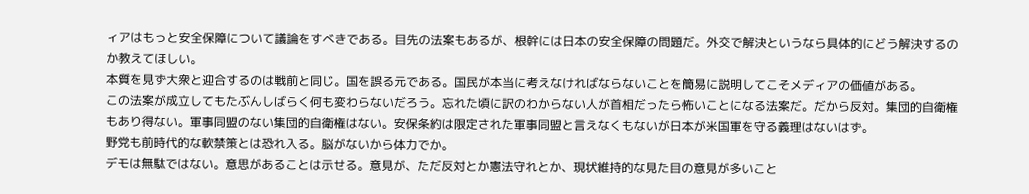ィアはもっと安全保障について議論をすべきである。目先の法案もあるが、根幹には日本の安全保障の問題だ。外交で解決というなら具体的にどう解決するのか教えてほしい。
本質を見ず大衆と迎合するのは戦前と同じ。国を誤る元である。国民が本当に考えなければならないことを簡易に説明してこそメディアの価値がある。
この法案が成立してもたぶんしばらく何も変わらないだろう。忘れた頃に訳のわからない人が首相だったら怖いことになる法案だ。だから反対。集団的自衛権もあり得ない。軍事同盟のない集団的自衛権はない。安保条約は限定された軍事同盟と言えなくもないが日本が米国軍を守る義理はないはず。
野党も前時代的な軟禁策とは恐れ入る。脳がないから体力でか。
デモは無駄ではない。意思があることは示せる。意見が、ただ反対とか憲法守れとか、現状維持的な見た目の意見が多いこと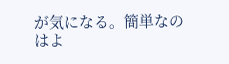が気になる。簡単なのはよ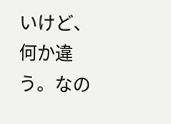いけど、何か違う。なの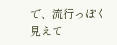で、流行っぽく見えて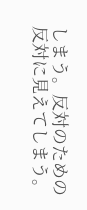しまう。反対のための反対に見えてしまう。